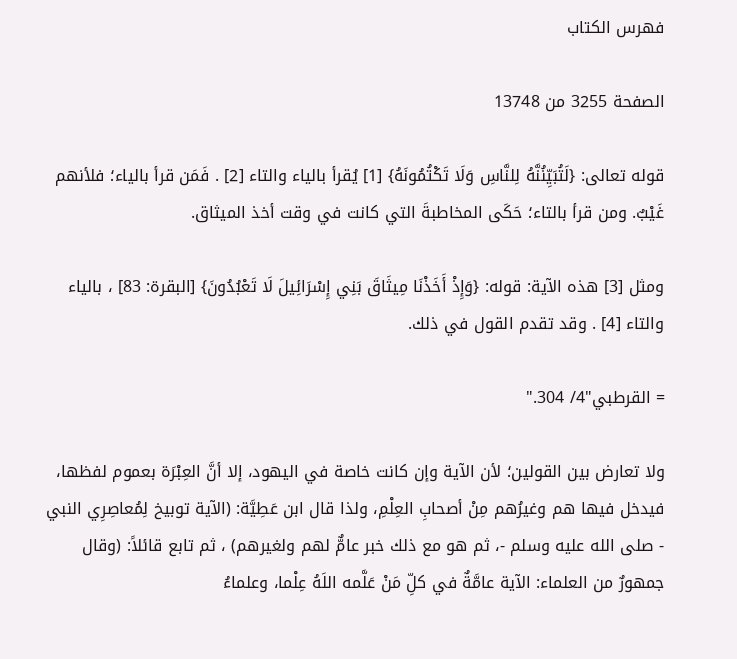فهرس الكتاب

الصفحة 3255 من 13748

قوله تعالى: {لَتُبَيِّنُنَّهُ لِلنَّاسِ وَلَا تَكْتُمُونَهُ} [1] يُقرأ بالياء والتاء [2] . فَمَن قرأ بالياء؛ فلأنهم غَيْبٌ. ومن قرأ بالتاء؛ حَكَى المخاطبةَ التي كانت في وقت أخذ الميثاق.

ومثل [3] هذه الآية: قوله: {وَإِذْ أَخَذْنَا مِيثَاقَ بَنِي إِسْرَائِيلَ لَا تَعْبُدُونَ} [البقرة: 83] ، بالياء والتاء [4] . وقد تقدم القول في ذلك.

= القرطبي"4/ 304."

ولا تعارض بين القولين؛ لأن الآية وإن كانت خاصة في اليهود، إلا أنَّ العِبْرَة بعموم لفظها، فيدخل فيها هم وغيرُهم مِنْ أصحابِ العِلْمِ، ولذا قال ابن عَطِيَّة: (الآية توبيخ لِمُعاصِرِي النبي - صلى الله عليه وسلم -، ثم هو مع ذلك خبر عامٌّ لهم ولغيرهم) ، ثم تابع قائلاً: (وقال جمهورٌ من العلماء: الآية عامَّةٌ في كلِّ مَنْ عَلَّمه اللَهُ عِلْما، وعلماءُ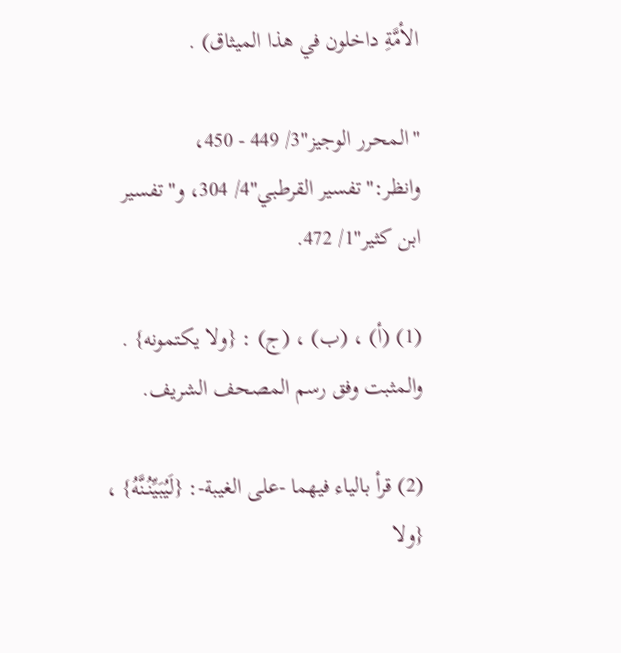الأمَّةِ داخلون في هذا الميثاق) .

"المحرر الوجيز"3/ 449 - 450، وانظر:"تفسير القرطبي"4/ 304، و"تفسير ابن كثير"1/ 472.

(1) (أ) ، (ب) ، (ج) : {ولا يكتمونه} . والمثبت وفق رسم المصحف الشريف.

(2) قرأ بالياء فيهما -على الغيبة-: {لَيُبَيِّنُنَّهُ} ، {ولا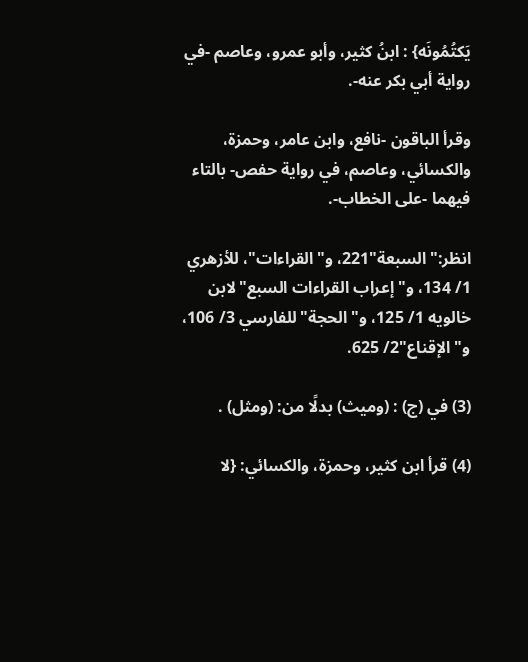يَكتُمُونَه} : ابنُ كثير، وأبو عمرو، وعاصم -في رواية أبي بكر عنه-.

وقرأ الباقون -نافع، وابن عامر، وحمزة، والكسائي، وعاصم، في رواية حفص- بالتاء فيهما -على الخطاب-.

انظر:"السبعة"221، و"القراءات"، للأزهري 1/ 134، و"إعراب القراءات السبع"لابن خالويه 1/ 125، و"الحجة"للفارسي 3/ 106، و"الإقناع"2/ 625.

(3) في (ج) : (وميث) بدلًا من: (ومثل) .

(4) قرأ ابن كثير، وحمزة، والكسائي: {لا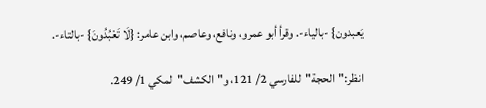يَعبدون} -بالياء-. وقرأ أبو عمرو، ونافع، وعاصم، وابن عامر: {لَا تَعْبُدُونَ} -بالتاء-.

انظر:"الحجة"للفارسي 2/ 121، و"الكشف"لمكي 1/ 249.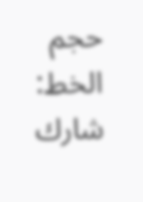حجم الخط:
شارك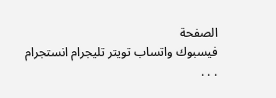الصفحة
فيسبوك واتساب تويتر تليجرام انستجرام
. . .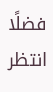فضلًا انتظر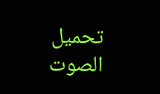تحميل الصوت